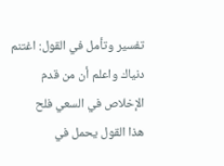تفسير وتأمل في القول: اغتنم دنياك واعلم أن من قدم الإخلاص في السعي فلح
هذا القول يحمل في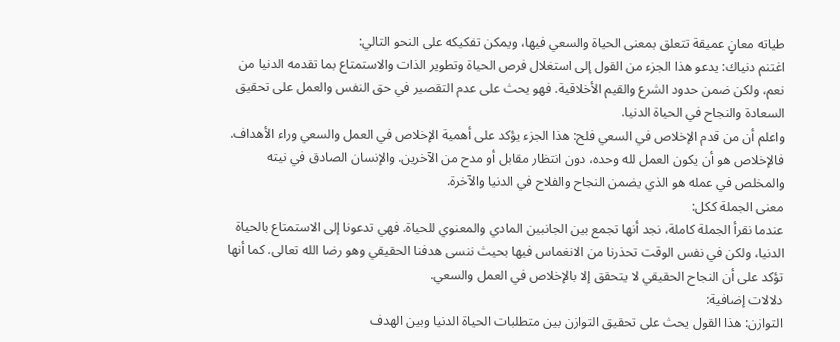طياته معانٍ عميقة تتعلق بمعنى الحياة والسعي فيها، ويمكن تفكيكه على النحو التالي:
اغتنم دنياك: يدعو هذا الجزء من القول إلى استغلال فرص الحياة وتطوير الذات والاستمتاع بما تقدمه الدنيا من نعم، ولكن ضمن حدود الشرع والقيم الأخلاقية. فهو يحث على عدم التقصير في حق النفس والعمل على تحقيق السعادة والنجاح في الحياة الدنيا.
واعلم أن من قدم الإخلاص في السعي فلح: هذا الجزء يؤكد على أهمية الإخلاص في العمل والسعي وراء الأهداف. فالإخلاص هو أن يكون العمل لله وحده، دون انتظار مقابل أو مدح من الآخرين. والإنسان الصادق في نيته والمخلص في عمله هو الذي يضمن النجاح والفلاح في الدنيا والآخرة.
معنى الجملة ككل:
عندما نقرأ الجملة كاملة، نجد أنها تجمع بين الجانبين المادي والمعنوي للحياة. فهي تدعونا إلى الاستمتاع بالحياة الدنيا، ولكن في نفس الوقت تحذرنا من الانغماس فيها بحيث ننسى هدفنا الحقيقي وهو رضا الله تعالى. كما أنها تؤكد على أن النجاح الحقيقي لا يتحقق إلا بالإخلاص في العمل والسعي.
دلالات إضافية:
التوازن: هذا القول يحث على تحقيق التوازن بين متطلبات الحياة الدنيا وبين الهدف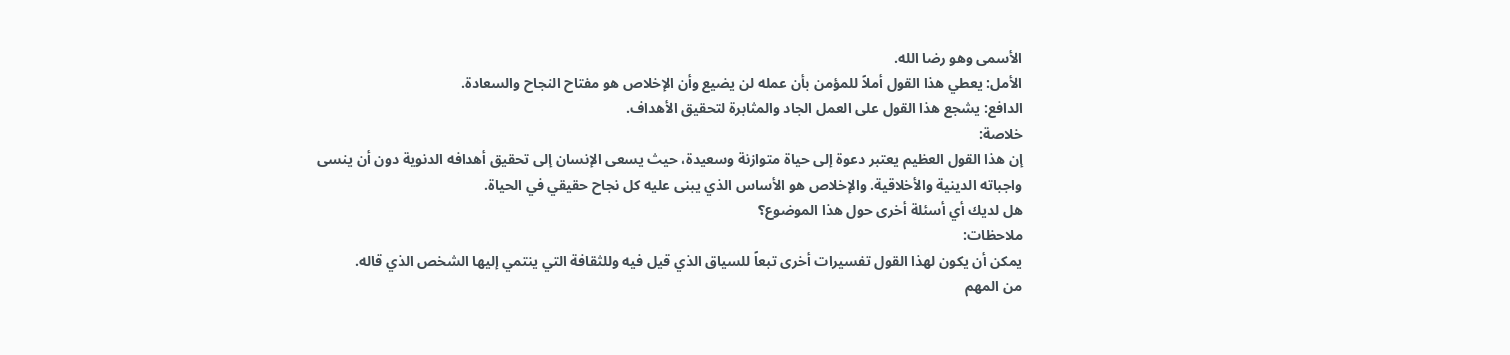الأسمى وهو رضا الله.
الأمل: يعطي هذا القول أملاً للمؤمن بأن عمله لن يضيع وأن الإخلاص هو مفتاح النجاح والسعادة.
الدافع: يشجع هذا القول على العمل الجاد والمثابرة لتحقيق الأهداف.
خلاصة:
إن هذا القول العظيم يعتبر دعوة إلى حياة متوازنة وسعيدة، حيث يسعى الإنسان إلى تحقيق أهدافه الدنوية دون أن ينسى واجباته الدينية والأخلاقية. والإخلاص هو الأساس الذي يبنى عليه كل نجاح حقيقي في الحياة.
هل لديك أي أسئلة أخرى حول هذا الموضوع؟
ملاحظات:
يمكن أن يكون لهذا القول تفسيرات أخرى تبعاً للسياق الذي قيل فيه وللثقافة التي ينتمي إليها الشخص الذي قاله.
من المهم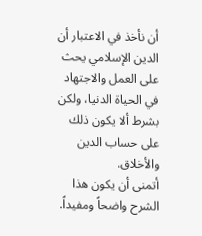أن نأخذ في الاعتبار أن الدين الإسلامي يحث على العمل والاجتهاد في الحياة الدنيا، ولكن بشرط ألا يكون ذلك على حساب الدين والأخلاق.
أتمنى أن يكون هذا الشرح واضحاً ومفيداً.